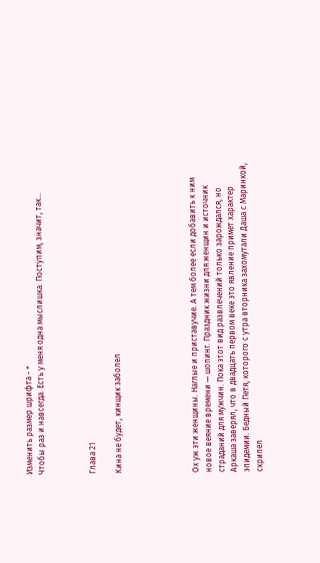Изменить размер шрифта - +
Чтобы раз и навсегда. Есть у меня одна мыслишка. Поступим, значит, так…



Глава 21

Кина не будет, кинщик заболел





Ох уж эти женщины. Наглые и приставучие. А тем более если добавить к ним новое веяние времени — шопинг. Праздник жизни для женщин и источник страданий для мужчин. Пока этот вид развлечений только зарождался, но Аркаша заверял, что в двадцать первом веке это явление примет характер эпидемии. Бедный Петя, которого с утра вторника захомутали Даша с Маринкой, скрипел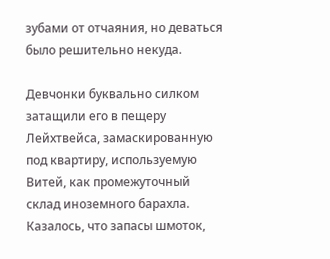зубами от отчаяния, но деваться было решительно некуда.

Девчонки буквально силком затащили его в пещеру Лейхтвейса, замаскированную под квартиру, используемую Витей, как промежуточный склад иноземного барахла. Казалось, что запасы шмоток,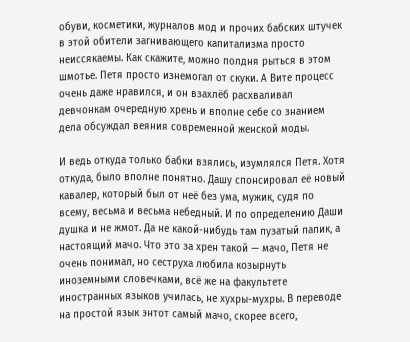обуви, косметики, журналов мод и прочих бабских штучек в этой обители загнивающего капитализма просто неиссякаемы. Как скажите, можно полдня рыться в этом шмотье. Петя просто изнемогал от скуки. А Вите процесс очень даже нравился, и он взахлёб расхваливал девчонкам очередную хрень и вполне себе со знанием дела обсуждал веяния современной женской моды.

И ведь откуда только бабки взялись, изумлялся Петя. Хотя откуда, было вполне понятно. Дашу спонсировал её новый кавалер, который был от неё без ума, мужик, судя по всему, весьма и весьма небедный. И по определению Даши душка и не жмот. Да не какой-нибудь там пузатый папик, а настоящий мачо. Что это за хрен такой — мачо, Петя не очень понимал, но сеструха любила козырнуть иноземными словечками, всё же на факультете иностранных языков училась, не хухры-мухры. В переводе на простой язык энтот самый мачо, скорее всего,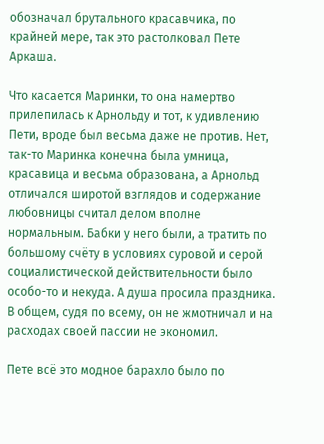обозначал брутального красавчика, по крайней мере, так это растолковал Пете Аркаша.

Что касается Маринки, то она намертво прилепилась к Арнольду и тот, к удивлению Пети, вроде был весьма даже не против. Нет, так-то Маринка конечна была умница, красавица и весьма образована, а Арнольд отличался широтой взглядов и содержание любовницы считал делом вполне нормальным. Бабки у него были, а тратить по большому счёту в условиях суровой и серой социалистической действительности было особо-то и некуда. А душа просила праздника. В общем, судя по всему, он не жмотничал и на расходах своей пассии не экономил.

Пете всё это модное барахло было по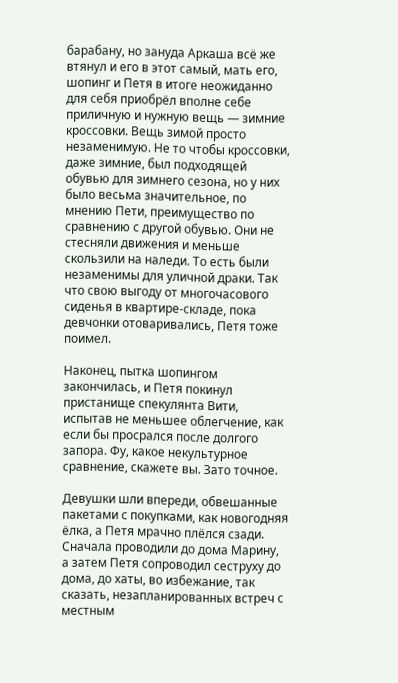барабану, но зануда Аркаша всё же втянул и его в этот самый, мать его, шопинг и Петя в итоге неожиданно для себя приобрёл вполне себе приличную и нужную вещь — зимние кроссовки. Вещь зимой просто незаменимую. Не то чтобы кроссовки, даже зимние, был подходящей обувью для зимнего сезона, но у них было весьма значительное, по мнению Пети, преимущество по сравнению с другой обувью. Они не стесняли движения и меньше скользили на наледи. То есть были незаменимы для уличной драки. Так что свою выгоду от многочасового сиденья в квартире-складе, пока девчонки отоваривались, Петя тоже поимел.

Наконец, пытка шопингом закончилась, и Петя покинул пристанище спекулянта Вити, испытав не меньшее облегчение, как если бы просрался после долгого запора. Фу, какое некультурное сравнение, скажете вы. Зато точное.

Девушки шли впереди, обвешанные пакетами с покупками, как новогодняя ёлка, а Петя мрачно плёлся сзади. Сначала проводили до дома Марину, а затем Петя сопроводил сеструху до дома, до хаты, во избежание, так сказать, незапланированных встреч с местным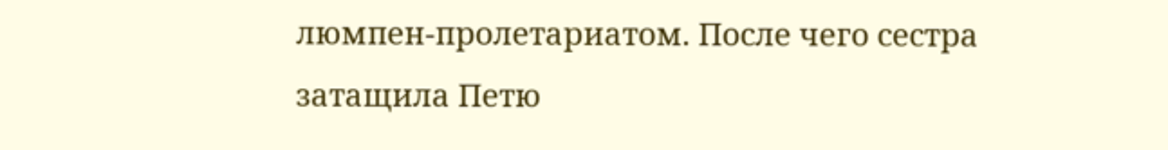люмпен-пролетариатом. После чего сестра затащила Петю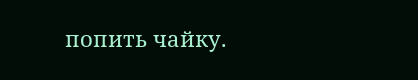попить чайку.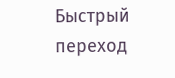Быстрый переход